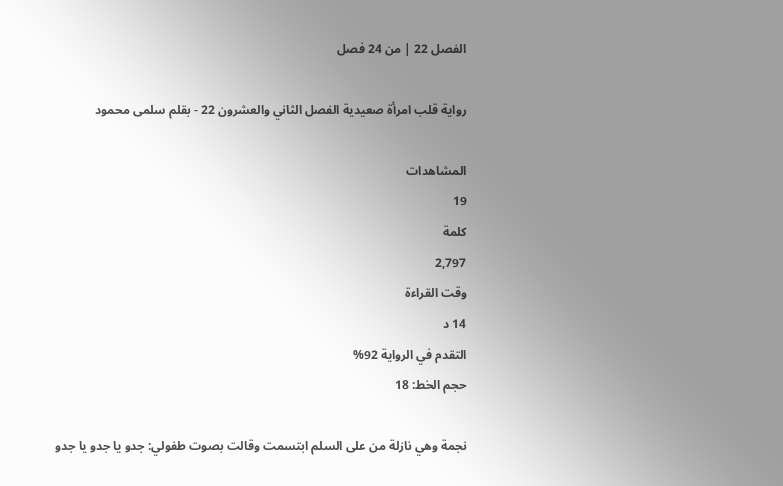الفصل 22 | من 24 فصل

رواية قلب امرأة صعيدية الفصل الثاني والعشرون 22 - بقلم سلمى محمود

المشاهدات
19
كلمة
2,797
وقت القراءة
14 د
التقدم في الرواية 92%
حجم الخط: 18

نجمة وهي نازلة من على السلم ابتسمت وقالت بصوت طفولي: جدو يا جدو يا جدو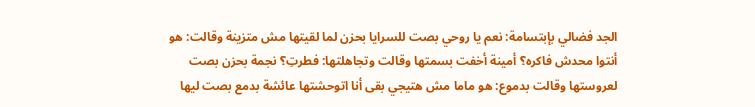الجد فضالي بإبتسامة: نعم يا روحي بصت للسرايا بحزن لما لقيتها مش متزينة وقالت: هو أنتوا محدش فاكره؟ أمينة أخفت بسمتها وقالت وتجاهلتها: فطرتِ؟ نجمة بحزن بصت لعروستها وقالت بدموع: هو ماما مش هتيجي بقى أنا اتوحشتها عائشة بدمع بصت ليها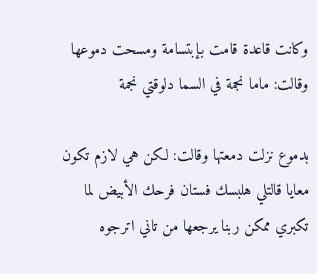وكانت قاعدة قامت بإبتسامة ومسحت دموعها وقالت: ماما نجمة في السما دلوقتي نجمة

بدموع نزلت دمعتها وقالت: لكن هي لازم تكون معايا قالتلي هلبسك فستان فرحك الأبيض لما تكبري ممكن ربنا يرجعها من تاني اترجوه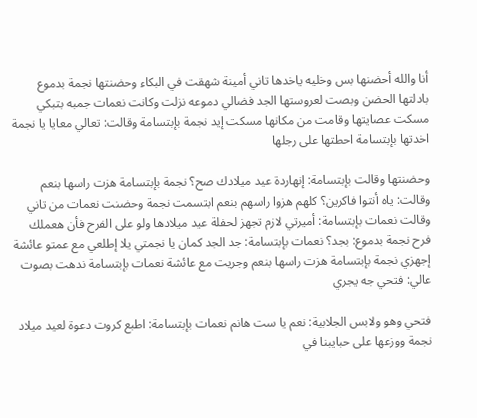أنا والله أحضنها بس وخليه ياخدها تاني أمينة شهقت في البكاء وحضنتها نجمة بدموع بادلتها الحضن وبصت لعروستها الجد فضالي دموعه نزلت وكانت نعمات جمبه بتبكي مسكت عصايتها وقامت من مكانها مسكت إيد نجمة بإبتسامة وقالت: تعالي معايا يا نجمة اخدتها بإبتسامة احطتها على رجلها

وحضنتها وقالت بإبتسامة: إنهاردة عيد ميلادك صح؟ نجمة بإبتسامة هزت راسها بنعم وقالت: ياه أنتوا فاكرين؟ كلهم هزوا راسهم بنعم ابتسمت نجمة وحضنت نعمات من تاني وقالت نعمات بإبتسامة: أميرتي لازم تجهز لحفلة عيد ميلادها ولو على الفرح فأن هعملك فرح نجمة بدموع: بجد؟ نعمات بإبتسامة: جد الجد كمان يا نجمتي يلا إطلعي مع عمتو عائشة إجهزي نجمة بإبتسامة هزت راسها بنعم وجريت مع عائشة نعمات بإبتسامة ندهت بصوت عالي: فتحي جه يجري

فتحي وهو ولابس الجلابية: نعم يا ست هانم نعمات بإبتسامة: اطبع كروت دعوة لعيد ميلاد نجمة ووزعها على حبايبنا في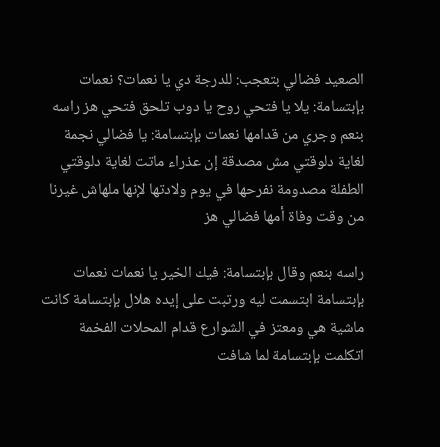الصعيد فضالي بتعجب: للدرجة دي يا نعمات؟ نعمات بإبتسامة: يلا يا فتحي روح يا دوب تلحق فتحي هز راسه بنعم وجري من قدامها نعمات بإبتسامة: يا فضالي نجمة لغاية دلوقتي مش مصدقة إن عذراء ماتت لغاية دلوقتي الطفلة مصدومة نفرحها في يوم ولادتها لإنها ملهاش غيرنا من وقت وفاة أمها فضالي هز

راسه بنعم وقال بإبتسامة: فيك الخير يا نعمات نعمات بإبتسامة ابتسمت ليه ورتبت على إيده هلال بإبتسامة كانت ماشية هي ومعتز في الشوارع قدام المحلات الفخمة اتكلمت بإبتسامة لما شافت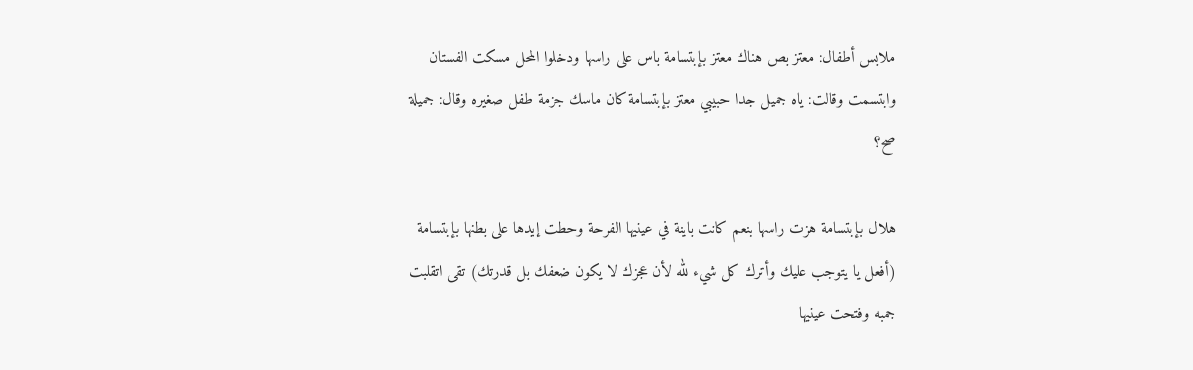ملابس أطفال: معتز بص هناك معتز بإبتسامة باس على راسها ودخلوا المحل مسكت الفستان وابتسمت وقالت: ياه جميل جدا حبيبي معتز بإبتسامة كان ماسك جزمة طفل صغيره وقال: جميلة صح؟

هلال بإبتسامة هزت راسها بنعم كانت باينة في عينيها الفرحة وحطت إيدها على بطنها بإبتسامة (أفعل يا يتوجب عليك وأترك كل شيء لله لأن عجزك لا يكون ضعفك بل قدرتك) تقى اتقلبت جمبه وفتحت عينيها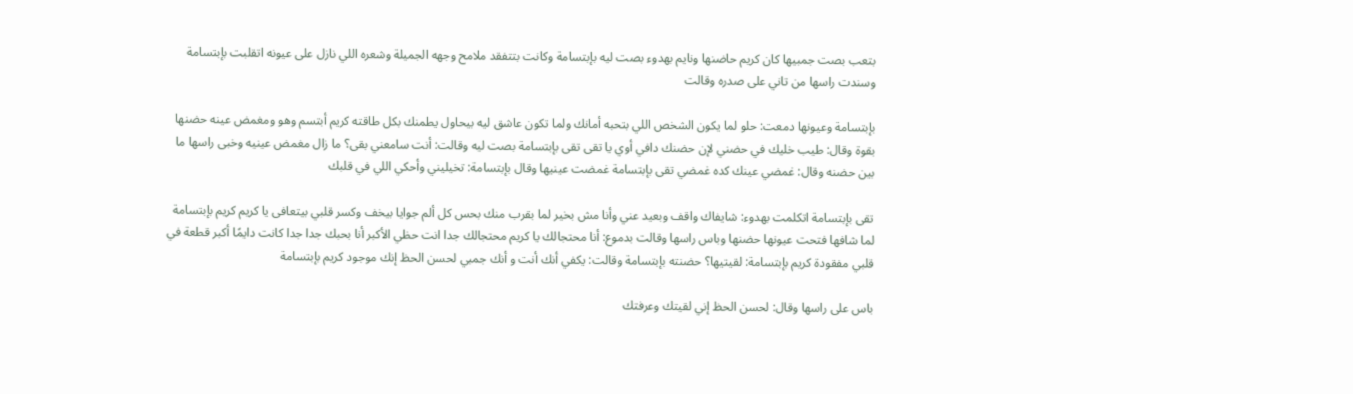بتعب بصت جمبيها كان كريم حاضنها ونايم بهدوء بصت ليه بإبتسامة وكانت بتتفقد ملامح وجهه الجميلة وشعره اللي نازل على عيونه اتقلبت بإبتسامة وسندت راسها من تاني على صدره وقالت

بإبتسامة وعيونها دمعت: حلو لما يكون الشخص اللي بتحبه أمانك ولما تكون عاشق ليه بيحاول يطمنك بكل طاقته كريم أبتسم وهو ومغمض عينه حضنها بقوة وقال: طيب خليك في حضني لإن حضنك دافي أوي يا تقى تقى بإبتسامة بصت ليه وقالت: أنت سامعني بقى؟ ما زال مغمض عينيه وخبى راسها ما بين حضنه وقال: غمضي عينك كده غمضي تقى بإبتسامة غمضت عينيها وقال بإبتسامة: تخيليني وأحكي اللي في قلبك

تقى بإبتسامة اتكلمت بهدوء: شايفاك واقف وبعيد عني وأنا مش بخير لما بقرب منك بحس كل ألم جوايا بيخف وكسر قلبي بيتعافى يا كريم كريم بإبتسامة لما شافها فتحت عيونها حضنها وباس راسها وقالت بدموع: أنا محتجالك يا كريم محتجالك جدا انت حظي الأكبر أنا بحبك جدا جدا كانت دايمًا أكبر قطعة في قلبي مفقودة كريم بإبتسامة: لقيتيها؟ حضنته بإبتسامة وقالت: يكفي أنك أنت و أنك جمبي لحسن الحظ إنك موجود كريم بإبتسامة

باس على راسها وقال: لحسن الحظ إني لقيتك وعرفتك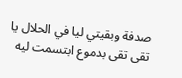صدفة وبقيتي ليا في الحلال يا تقى تقى بدموع ابتسمت ليه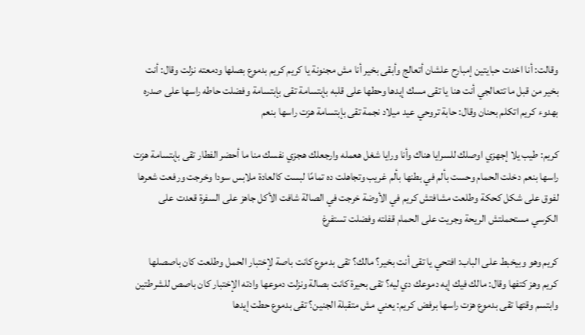وقالت: أنا اخدت حبايتين إمبارح علشان أتعالج وأبقى بخير أنا مش مجنونة يا كريم كريم بدموع بصلها ودمعته نزلت وقال: أنت بخير من قبل ما تتعالجي أنت هنا يا تقى مسك إيدها وحطها على قلبه بإبتسامة تقى بإبتسامة وفضلت حاطه راسها على صدره بهدوء كريم اتكلم بحنان وقال: حابة تروحي عيد ميلاد نجمة تقى بإبتسامة هزت راسها بنعم

كريم: طيب يلا إجهزي اوصلك للسرايا هناك وأنا ورايا شغل هعمله وارجعلك هجزي نفسك منا ما أحضر الفطار تقى بإبتسامة هزت راسها بنعم دخلت الحمام وحست بألم في بطنها بألم غريب وتجاهلت ده تمامًا لبست كالعادة ملابس سودا وخرجت ورفعت شعرها لفوق على شكل كحكة وطلعت مشافتش كريم في الأوضة خرجت في الصالة شافت الأكل جاهز على السفرة قعدت على الكرسي مستحملتش الريحة وجريت على الحمام قفلته وفضلت تستفرغ

كريم وهو وبيخبط على الباب: افتحي يا تقى أنت بخير؟ مالك؟ تقى بدموع كانت باصة لإختبار الحمل وطلعت كان باصصلها كريم وهز كتفها وقال: مالك فيك إيه دموعك دي ليه؟ تقى بحيرة كانت بصالة ونزلت دموعها وادته الإختبار كان باصص للشرطتين وابتسم وقتها تقى بدموع هزت راسها برفض كريم: يعني مش متقبلة الجنين؟ تقى بدموع حطت إيدها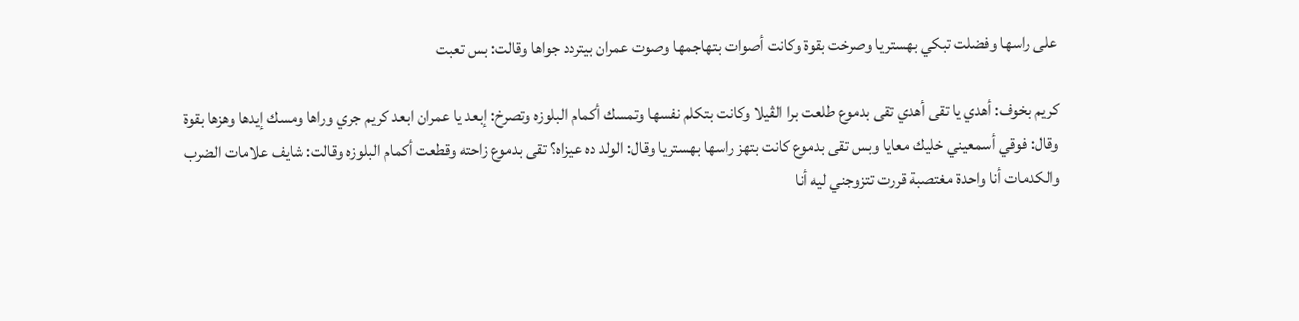على راسها وفضلت تبكي بهستريا وصرخت بقوة وكانت أصوات بتهاجمها وصوت عمران بيتردد جواها وقالت: بس تعبت

كريم بخوف: أهدي يا تقى أهدي تقى بدموع طلعت برا الڤيلا وكانت بتكلم نفسها وتمسك أكمام البلوزه وتصرخ: إبعد يا عمران ابعد كريم جري وراها ومسك إيدها وهزها بقوة وقال: فوقي أسمعيني خليك معايا وبس تقى بدموع كانت بتهز راسها بهستريا وقال: الولد ده عيزاه؟ تقى بدموع زاحته وقطعت أكمام البلوزه وقالت: شايف علامات الضرب والكدمات أنا واحدة مغتصبة قررت تتزوجني ليه أنا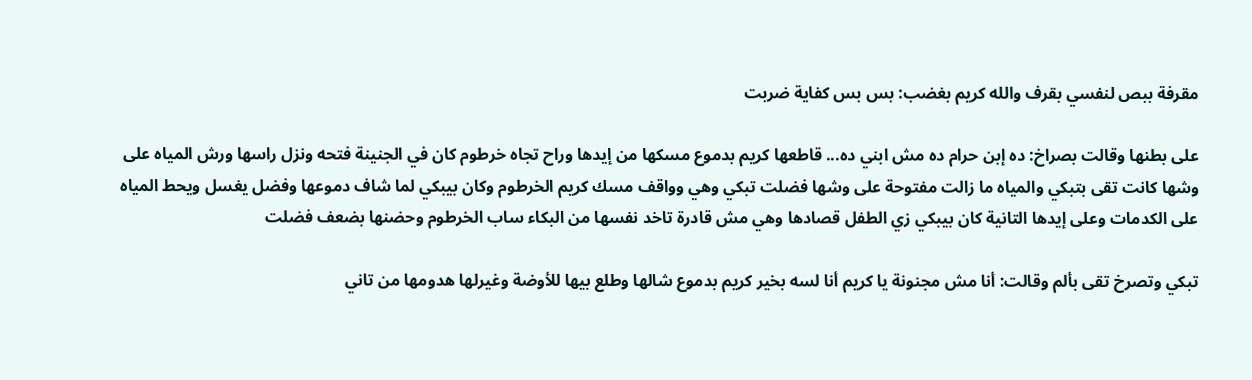مقرفة ببص لنفسي بقرف والله كريم بغضب: بس بس كفاية ضربت

على بطنها وقالت بصراخ: ده إبن حرام ده مش ابني ده... قاطعها كريم بدموع مسكها من إيدها وراح تجاه خرطوم كان في الجنينة فتحه ونزل راسها ورش المياه على وشها كانت تقى بتبكي والمياه ما زالت مفتوحة على وشها فضلت تبكي وهي وواقف مسك كريم الخرطوم وكان بيبكي لما شاف دموعها وفضل يغسل ويحط المياه على الكدمات وعلى إيدها التانية كان بيبكي زي الطفل قصادها وهي مش قادرة تاخد نفسها من البكاء ساب الخرطوم وحضنها بضعف فضلت

تبكي وتصرخ تقى بألم وقالت: أنا مش مجنونة يا كريم أنا لسه بخير كريم بدموع شالها وطلع بيها للأوضة وغيرلها هدومها من تاني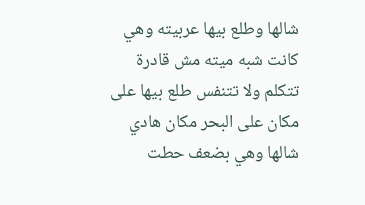شالها وطلع بيها عربيته وهي كانت شبه ميته مش قادرة تتكلم ولا تتنفس طلع بيها على مكان على البحر مكان هادي شالها وهي بضعف حطت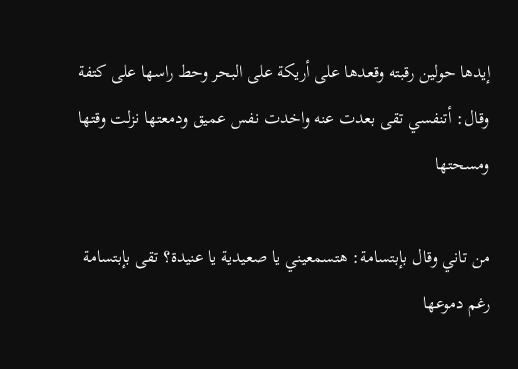إيدها حولين رقبته وقعدها على أريكة على البحر وحط راسها على كتفة وقال: أتنفسي تقى بعدت عنه واخدت نفس عميق ودمعتها نزلت وقتها ومسحتها

من تاني وقال بإبتسامة: هتسمعيني يا صعيدية يا عنيدة؟ تقى بإبتسامة رغم دموعها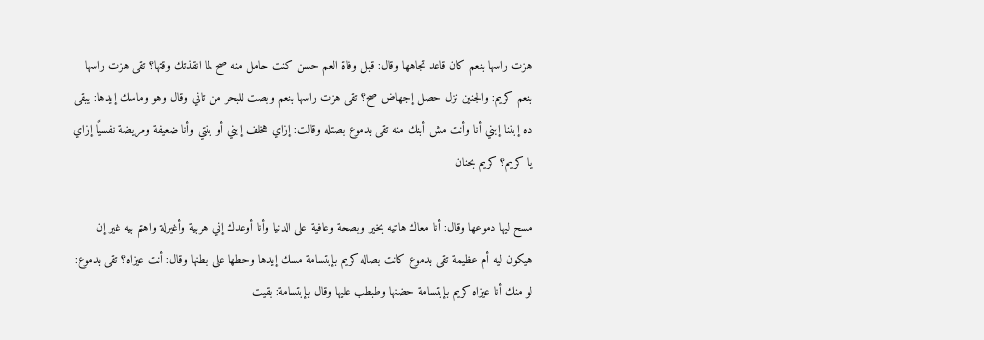هزت راسها بنعم كان قاعد تجاهها وقال: قبل وفاة العم حسن كنت حامل منه صح لما انقذتك وقتها؟ تقى هزت راسها بنعم كريم: والجنين نزل حصل إجهاض صح؟ تقى هزت راسها بنعم وبصت للبحر من تاني وقال وهو وماسك إيدها: يبقى ده إبننا إبني أنا وأنت مش أبنك منه تقى بدموع بصتله وقالت: إزاي هخلف إبني أو بنتي وأنا ضعيفة ومريضة نفسيًا إزاي يا كريم؟ كريم بحنان

مسح ليها دموعها وقال: أنا معاك هاتيه بخير وبصحة وعافية على الدنيا وأنا أوعدك إني هربية وأغيرلة واهتم بيه غير إن هيكون ليه أم عظيمة تقى بدموع كانت بصاله كريم بإبتسامة مسك إيدها وحطها على بطنها وقال: أنت عيزاه؟ تقى بدموع: لو منك أنا عيزاه كريم بإبتسامة حضنها وطبطب عليها وقال بإبتسامة: بقيت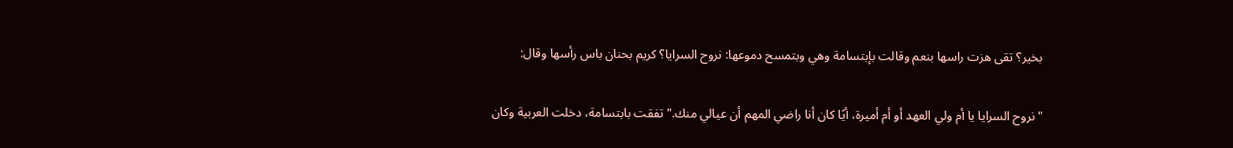بخير؟ تقى هزت راسها بنعم وقالت بإبتسامة وهي وبتمسح دموعها: نروح السرايا؟ كريم بحنان باس رأسها وقال:

"نروح السرايا يا أم ولي العهد أو أم أميرة، أيًا كان أنا راضي المهم أن عيالي منك." تفقت بابتسامة، دخلت العربية وكان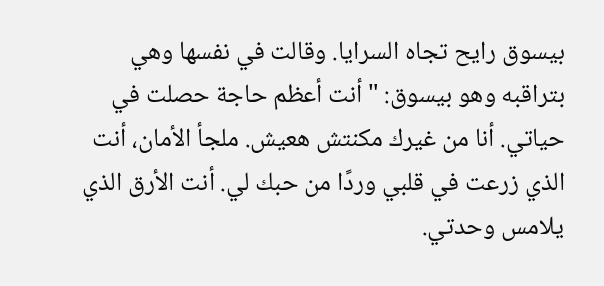بيسوق رايح تجاه السرايا. وقالت في نفسها وهي بتراقبه وهو بيسوق: "أنت أعظم حاجة حصلت في حياتي. أنا من غيرك مكنتش هعيش. ملجأ الأمان، أنت الذي زرعت في قلبي وردًا من حبك لي. أنت الأرق الذي يلامس وحدتي.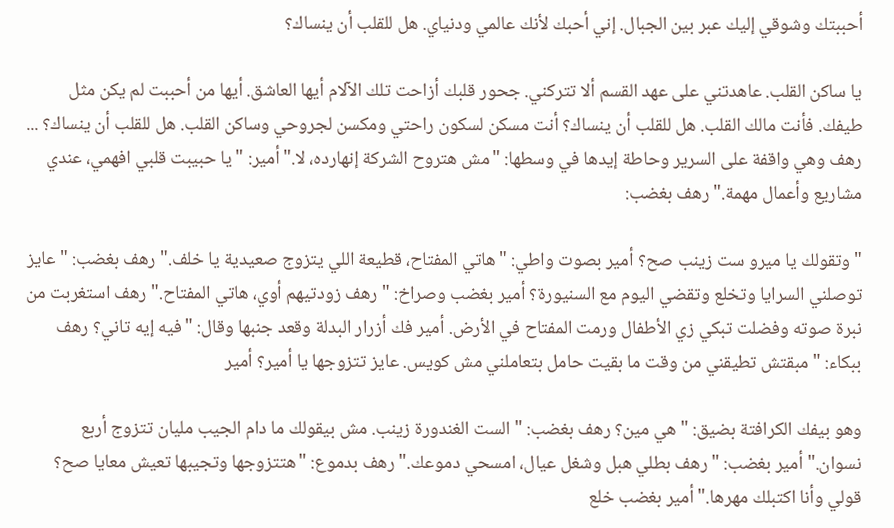أحببتك وشوقي إليك عبر بين الجبال. إني أحبك لأنك عالمي ودنياي. هل للقلب أن ينساك؟

يا ساكن القلب. عاهدتني على عهد القسم ألا تتركني. جحور قلبك أزاحت تلك الآلام أيها العاشق. أيها من أحببت لم يكن مثل طيفك. فأنت مالك القلب. هل للقلب أن ينساك؟ أنت مسكن لسكون راحتي ومكسن لجروحي وساكن القلب. هل للقلب أن ينساك؟ ... رهف وهي واقفة على السرير وحاطة إيدها في وسطها: "مش هتروح الشركة إنهارده، لا." أمير: "يا حبيبت قلبي افهمي، عندي مشاريع وأعمال مهمة." رهف بغضب:

"وتقولك يا ميرو ست زينب صح؟ أمير بصوت واطي: "هاتي المفتاح، قطيعة اللي يتزوج صعيدية يا خلف." رهف بغضب: "عايز توصلني السرايا وتخلع وتقضي اليوم مع السنيورة؟ أمير بغضب وصراخ: "رهف زودتيهم أوي، هاتي المفتاح." رهف استغربت من نبرة صوته وفضلت تبكي زي الأطفال ورمت المفتاح في الأرض. أمير فك أزرار البدلة وقعد جنبها وقال: "فيه إيه تاني؟ رهف ببكاء: "مبقتش تطيقني من وقت ما بقيت حامل بتعاملني مش كويس. عايز تتزوجها يا أمير؟ أمير

وهو بيفك الكرافتة بضيق: "هي مين؟ رهف بغضب: "الست الغندورة زينب. مش بيقولك ما دام الجيب مليان تتزوج أربع نسوان." أمير بغضب: "رهف بطلي هبل وشغل عيال، امسحي دموعك." رهف بدموع: "هتتزوجها وتجيبها تعيش معايا صح؟ قولي وأنا اكتبلك مهرها." أمير بغضب خلع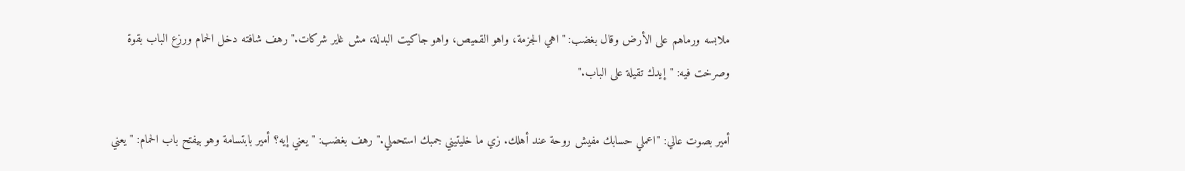ملابسه ورماهم على الأرض وقال بغضب: "اهي الجزمة، واهو القميص، واهو جاكيت البدلة، مش غاير شركات." رهف شافته دخل الحمام ورزع الباب بقوة وصرخت فيه: "إيدك تقيلة على الباب."

أمير بصوت عالي: "اعملي حسابك مفيش روحة عند أهلك. زي ما خليتيني جمبك استحملي." رهف بغضب: "يعني إيه؟ أمير بابتسامة وهو بيفتح باب الحمام: "يعني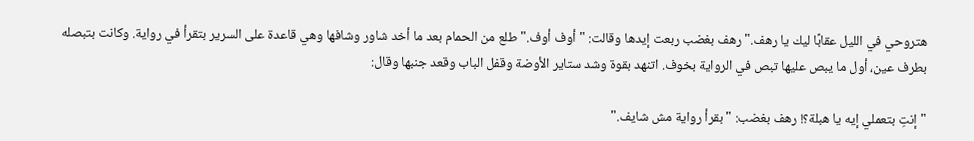هتروحي في الليل عقابًا ليك يا رهف." رهف بغضب ربعت إيدها وقالت: "أوف أوف." طلع من الحمام بعد ما أخد شاور وشافها وهي قاعدة على السرير بتقرأ في رواية. وكانت بتبصله بطرف عين، أول ما يبص عليها تبص في الرواية بخوف. اتنهد بقوة وشد ستاير الأوضة وقفل الباب وقعد جنبها وقال:

"إنتِ بتعملي إيه يا هبلة؟! رهف بغضب: "بقرأ رواية مش شايف."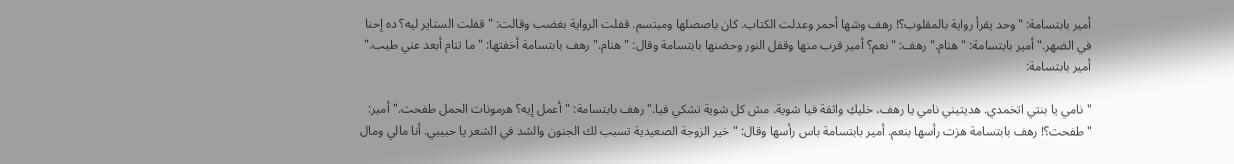أمير بابتسامة: "وحد يقرأ رواية بالمقلوب؟! رهف وشها أحمر وعدلت الكتاب. كان باصصلها ومبتسم. قفلت الرواية بغضب وقالت: "قفلت الستاير ليه؟ ده إحنا في الضهر." أمير بابتسامة: "هنام." رهف: "نعم؟ أمير قرب منها وقفل النور وحضنها بابتسامة وقال: "هنام." رهف بابتسامة أخفتها: "ما تنام أبعد عني طيب." أمير بابتسامة:

"نامي يا بنتي اتخمدي. هديتيني نامي يا رهف، خليكِ واثقة فيا شوية. مش كل شوية تشكي فيا." رهف بابتسامة: "أعمل إيه؟ هرمونات الحمل طفحت." أمير: "طفحت؟! رهف بابتسامة هزت رأسها بنعم. أمير بابتسامة باس رأسها وقال: "خير الزوجة الصعيدية تسبب لك الجنون والشد في الشعر يا حبيبي. أنا مالي ومال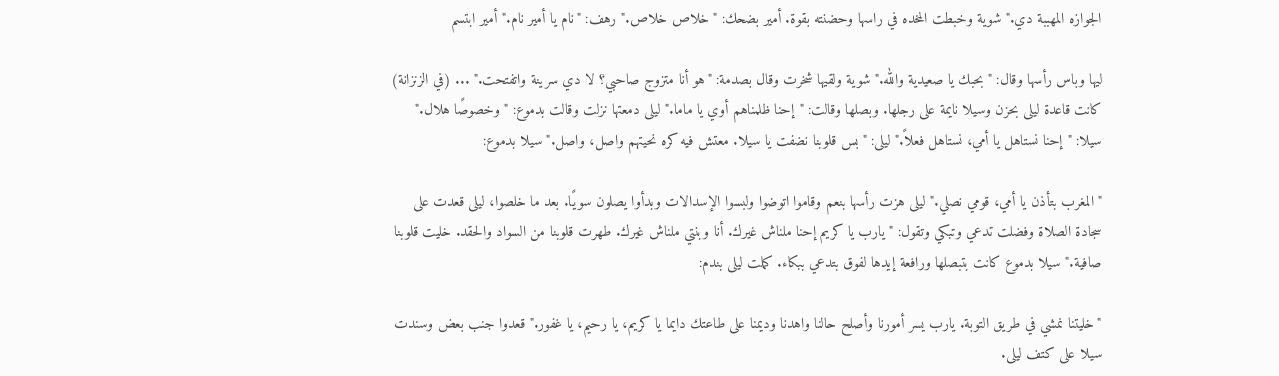الجوازه المهببة دي." شوية وخبطت المخده في راسها وحضنته بقوة. أمير بضحك: "خلاص خلاص." رهف: "نام يا أمير نام." أمير ابتسم

ليها وباس رأسها وقال: "بحبك يا صعيدية والله." شوية ولقيها شخرت وقال بصدمة: "هو أنا متزوج صاحبي؟ لا دي سرينة واتفتحت." ... (في الزنزانة) كانت قاعدة ليلى بحزن وسيلا نايمة على رجلها. وبصلها وقالت: "إحنا ظلمناهم أوي يا ماما." ليلى دمعتها نزلت وقالت بدموع: "وخصوصًا هلال." سيلا: "إحنا نستاهل يا أمي، نستاهل فعلاً." ليلى: "بس قلوبنا نضفت يا سيلا. معتش فيه كره نحيتهم واصل، واصل." سيلا بدموع:

"المغرب بتأذن يا أمي، قومي نصلي." ليلى هزت رأسها بنعم وقاموا اتوضوا ولبسوا الإسدالات وبدأوا يصلون سويًا. بعد ما خلصوا، ليلى قعدت على سجادة الصلاة وفضلت تدعي وتبكي وتقول: "يارب يا كريم إحنا ملناش غيرك. أنا وبنتي ملناش غيرك. طهرت قلوبنا من السواد والحقد. خليت قلوبنا صافية." سيلا بدموع كانت بتبصلها ورافعة إيدها لفوق بتدعي ببكاء. كملت ليلى بندم:

"خليتنا نمشي في طريق التوبة. يارب يسر أمورنا وأصلح حالنا واهدنا وديمنا على طاعتك دايما يا كريم، يا رحيم، يا غفور." قعدوا جنب بعض وسندت سيلا على كتف ليلى.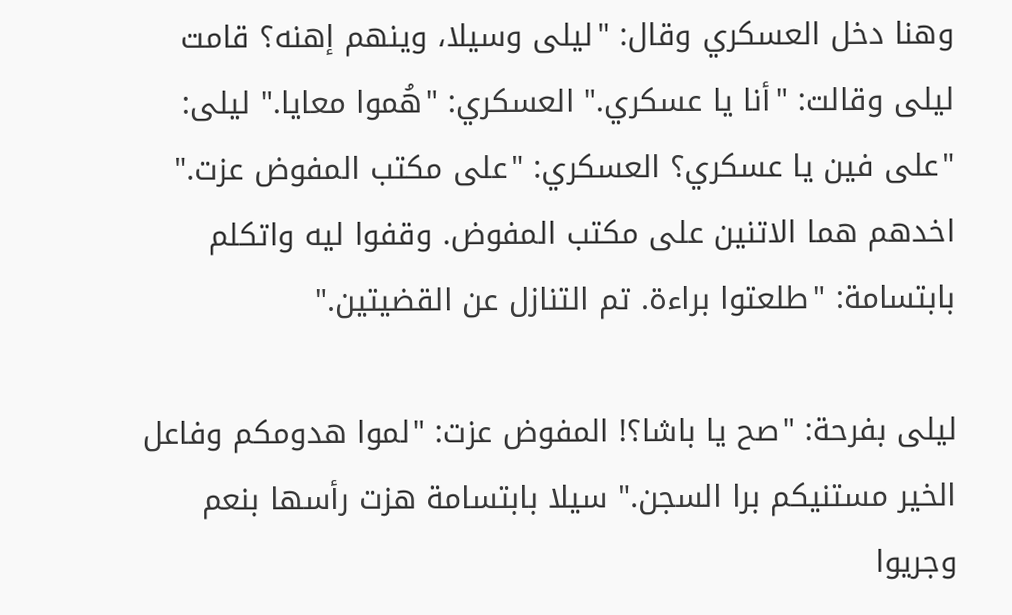وهنا دخل العسكري وقال: "ليلى وسيلا، وينهم إهنه؟ قامت ليلى وقالت: "أنا يا عسكري." العسكري: "هُموا معايا." ليلى: "على فين يا عسكري؟ العسكري: "على مكتب المفوض عزت." اخدهم هما الاتنين على مكتب المفوض. وقفوا ليه واتكلم بابتسامة: "طلعتوا براءة. تم التنازل عن القضيتين."

ليلى بفرحة: "صح يا باشا؟! المفوض عزت: "لموا هدومكم وفاعل الخير مستنيكم برا السجن." سيلا بابتسامة هزت رأسها بنعم وجريوا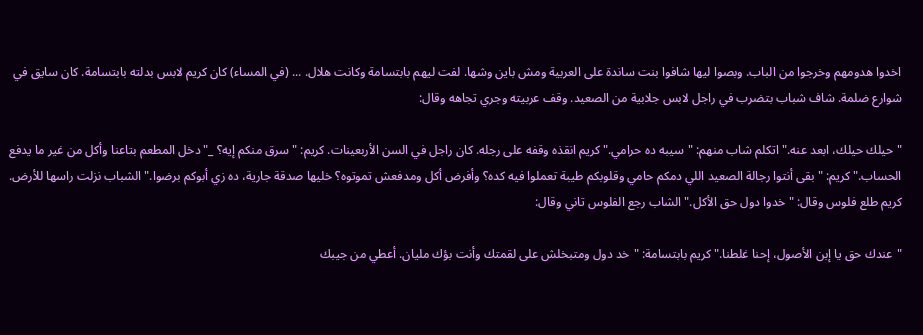اخدوا هدومهم وخرجوا من الباب. وبصوا ليها شافوا بنت ساندة على العربية ومش باين وشها. لفت ليهم بابتسامة وكانت هلال. ... (في المساء) كان كريم لابس بدلته بابتسامة. كان سايق في شوارع ضلمة. شاف شباب بتضرب في راجل لابس جلابية من الصعيد. وقف عربيته وجري تجاهه وقال:

"حيلك حيلك، ابعد عنه." اتكلم شاب منهم: "سيبه ده حرامي." كريم انقذه وقفه على رجله. كان راجل في السن الأربعينات. كريم: "سرق منكم إيه؟ _"دخل المطعم بتاعنا وأكل من غير ما يدفع الحساب." كريم: "بقى أنتوا رجالة الصعيد اللي دمكم حامي وقلوبكم طيبة تعملوا فيه كده؟ وأفرض أكل ومدفعش تموتوه؟ خليها صدقة جارية، ده زي أبوكم برضوا." الشباب نزلت راسها للأرض. كريم طلع فلوس وقال: "خدوا دول حق الأكل." الشاب رجع الفلوس تاني وقال:

"عندك حق يا إبن الأصول، إحنا غلطنا." كريم بابتسامة: "خد دول ومتبخلش على لقمتك وأنت بؤك مليان. أعطي من جيبك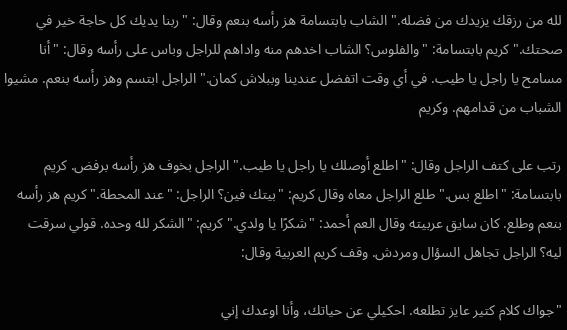لله من رزقك يزيدك من فضله." الشاب بابتسامة هز رأسه بنعم وقال: "ربنا يديك كل حاجة خير في صحتك." كريم بابتسامة: "والفلوس؟ الشاب اخدهم منه واداهم للراجل وباس على رأسه وقال: "أنا مسامح يا راجل يا طيب. في أي وقت اتفضل عندينا وببلاش كمان." الراجل ابتسم وهز رأسه بنعم. مشيوا الشباب من قدامهم. وكريم

رتب على كتف الراجل وقال: "اطلع أوصلك يا راجل يا طيب." الراجل بخوف هز رأسه برفض. كريم بابتسامة: "اطلع بس." طلع الراجل معاه وقال كريم: "بيتك فين؟ الراجل: "عند المحطة." كريم هز رأسه بنعم وطلع. كان سايق عربيته وقال العم أحمد: "شكرًا يا ولدي." كريم: "الشكر لله وحده. قولي سرقت ليه؟ الراجل تجاهل السؤال ومردش. وقف كريم العربية وقال:

"جواك كلام كتير عايز تطلعه. احكيلي عن حياتك، وأنا اوعدك إني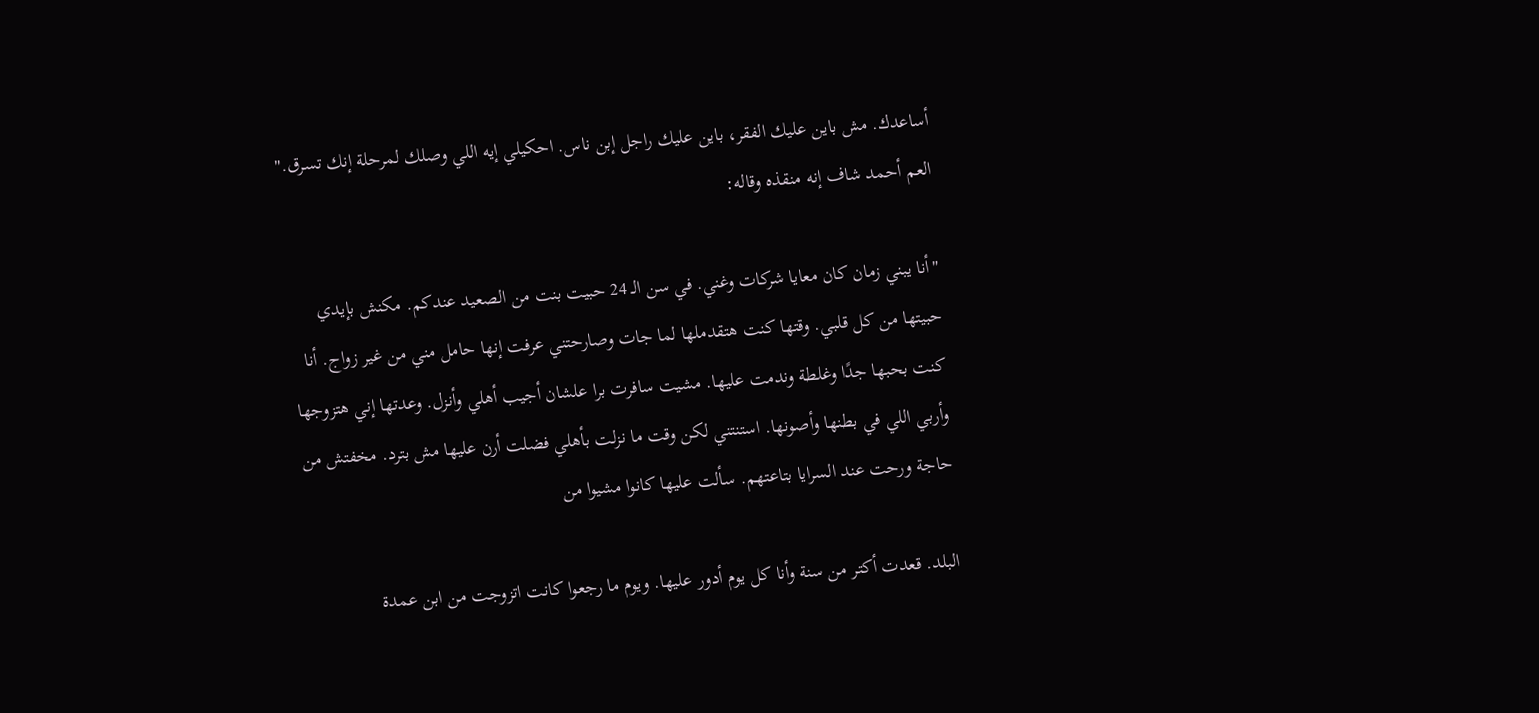أساعدك. مش باين عليك الفقر، باين عليك راجل إبن ناس. احكيلي إيه اللي وصلك لمرحلة إنك تسرق." العم أحمد شاف إنه منقذه وقاله:

"أنا يبني زمان كان معايا شركات وغني. في سن الـ 24 حبيت بنت من الصعيد عندكم. مكنش بإيدي حبيتها من كل قلبي. وقتها كنت هتقدملها لما جات وصارحتني عرفت إنها حامل مني من غير زواج. أنا كنت بحبها جدًا وغلطة وندمت عليها. مشيت سافرت برا علشان أجيب أهلي وأنزل. وعدتها إني هتزوجها وأربي اللي في بطنها وأصونها. استنتني لكن وقت ما نزلت بأهلي فضلت أرن عليها مش بترد. مخفتش من حاجة ورحت عند السرايا بتاعتهم. سألت عليها كانوا مشيوا من

البلد. قعدت أكتر من سنة وأنا كل يوم أدور عليها. ويوم ما رجعوا كانت اتزوجت من ابن عمدة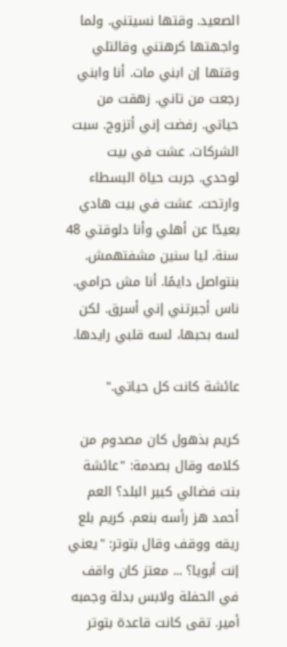الصعيد. وقتها نسيتني. ولما واجهتها كرهتني وقالتلي وقتها إن ابني مات. أنا وابني رجعت من تاني. زهقت من حياتي. رفضت إني أتزوج. سبت الشركات. عشت في بيت لوحدي. جربت حياة البسطاء وارتحت. عشت في بيت هادي بعيدًا عن أهلي وأنا دلوقتي 48 سنة. ليا سنين مشفتهمش. بنتواصل دايمًا. أنا مش حرامي. ناس أجبرتني إني أسرق. لكن لسه بحبها، لسه قلبي رايدها.

عائشة كانت كل حياتي."

كريم بذهول كان مصدوم من كلامه وقال بصدمة: "عائشة بنت فضالي كبير البلد؟ العم أحمد هز رأسه بنعم. كريم بلع ريقه ووقف وقال بتوتر: "يعني إنت أبويا؟ ... معتز كان واقف في الحفلة ولابس بدلة وجمبه أمير. تقى كانت قاعدة بتوتر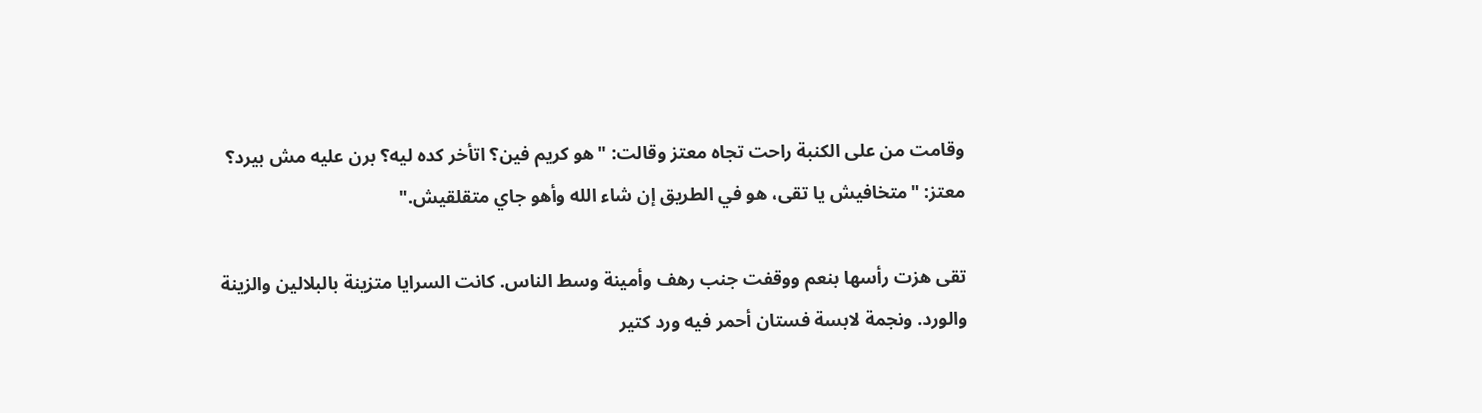وقامت من على الكنبة راحت تجاه معتز وقالت: "هو كريم فين؟ اتأخر كده ليه؟ برن عليه مش بيرد؟ معتز: "متخافيش يا تقى، هو في الطريق إن شاء الله وأهو جاي متقلقيش."

تقى هزت رأسها بنعم ووقفت جنب رهف وأمينة وسط الناس. كانت السرايا متزينة بالبلالين والزينة والورد. ونجمة لابسة فستان أحمر فيه ورد كتير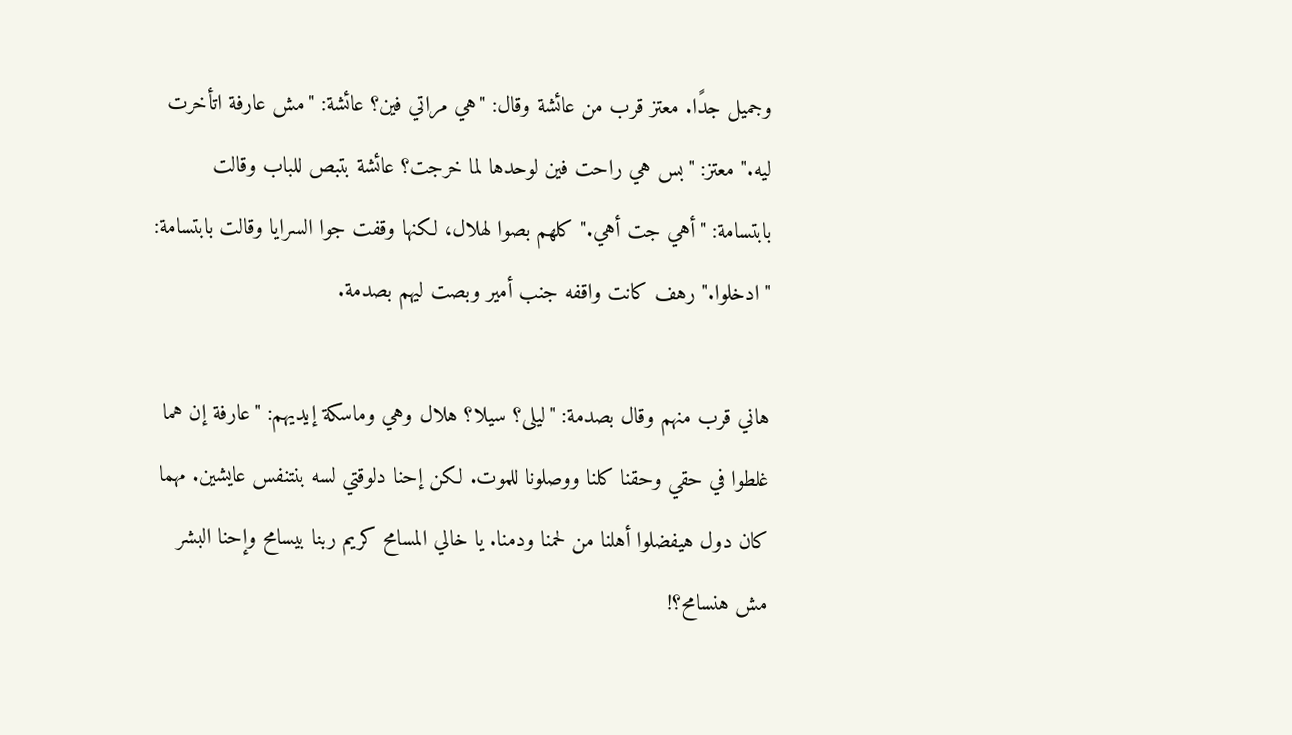وجميل جدًا. معتز قرب من عائشة وقال: "هي مراتي فين؟ عائشة: "مش عارفة اتأخرت ليه." معتز: "بس هي راحت فين لوحدها لما خرجت؟ عائشة بتبص للباب وقالت بابتسامة: "أهي جت أهي." كلهم بصوا لهلال، لكنها وقفت جوا السرايا وقالت بابتسامة: "ادخلوا." رهف كانت واقفه جنب أمير وبصت ليهم بصدمة.

هاني قرب منهم وقال بصدمة: "ليلى؟ سيلا؟ هلال وهي وماسكة إيديهم: "عارفة إن هما غلطوا في حقي وحقنا كلنا ووصلونا للموت. لكن إحنا دلوقتي لسه بنتنفس عايشين. مهما كان دول هيفضلوا أهلنا من لحمنا ودمنا. يا خالي المسامح كريم ربنا بيسامح وإحنا البشر مش هنسامح؟!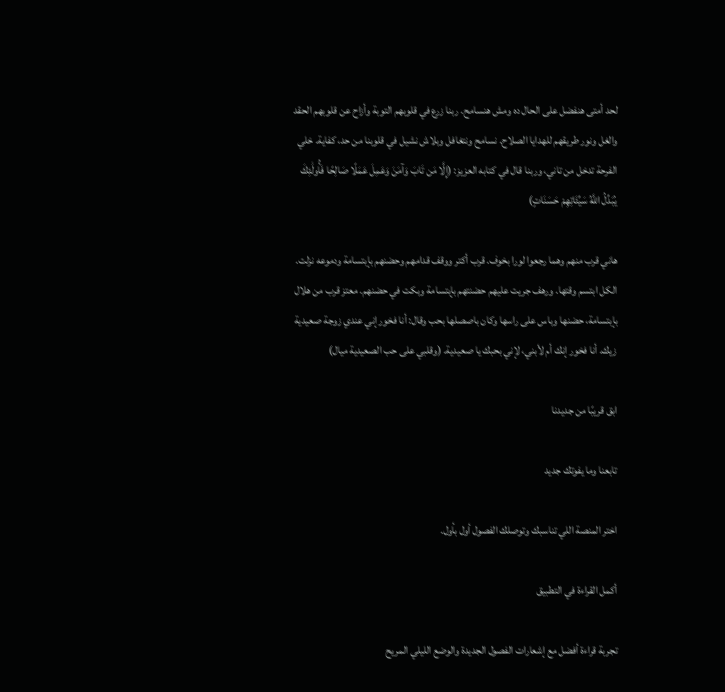لحد أمتى هنفضل على الحال ده ومش هنسامح. ربنا زرع في قلوبهم التوبة وأزاح عن قلوبهم الحقد والغل ونور طريقهم للهدايا الصلاح. نسامح ونتغافل وبلاش نشيل في قلوبنا من حد، كفاية. خلي الفرحة تدخل من تاني، وربنا قال في كتابه العزيز: (إِلَّا مَن تَابَ وَآمَنَ وَعَمِلَ عَمَلًا صَالِحًا فَأُولَٰئِكَ يُبَدِّلُ اللَّهُ سَيِّئَاتِهِمْ حَسَنَاتٍ)

هاني قرب منهم وهما رجعوا لورا بخوف. قرب أكتر ووقف قدامهم وحضنهم بإبتسامة ودموعه نزلت. الكل ابتسم وقتها. ورهف جريت عليهم حضنتهم بإبتسامة وبكت في حضنهم. معتز قرب من هلال بإبتسامة، حضنها وباس على راسها وكان باصصلها بحب وقال: أنا فخور إني عندي زوجة صعيدية زيك. أنا فخور إنك أم لأبني، لإني بحبك يا صعيدية. (وقلبي على حب الصعيدية ميال)

ابق قريبًا من جديدنا

تابعنا وما يفوتك جديد

اختر المنصة اللي تناسبك وتوصلك الفصول أول بأول.

أكمل القراءة في التطبيق

تجربة قراءة أفضل مع إشعارات الفصول الجديدة والوضع الليلي المريح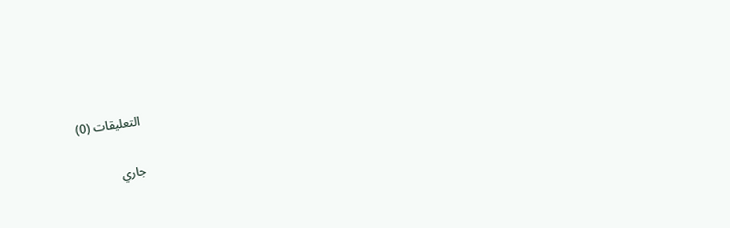التعليقات (0)

جاري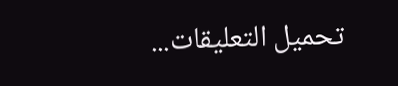تحميل التعليقات...